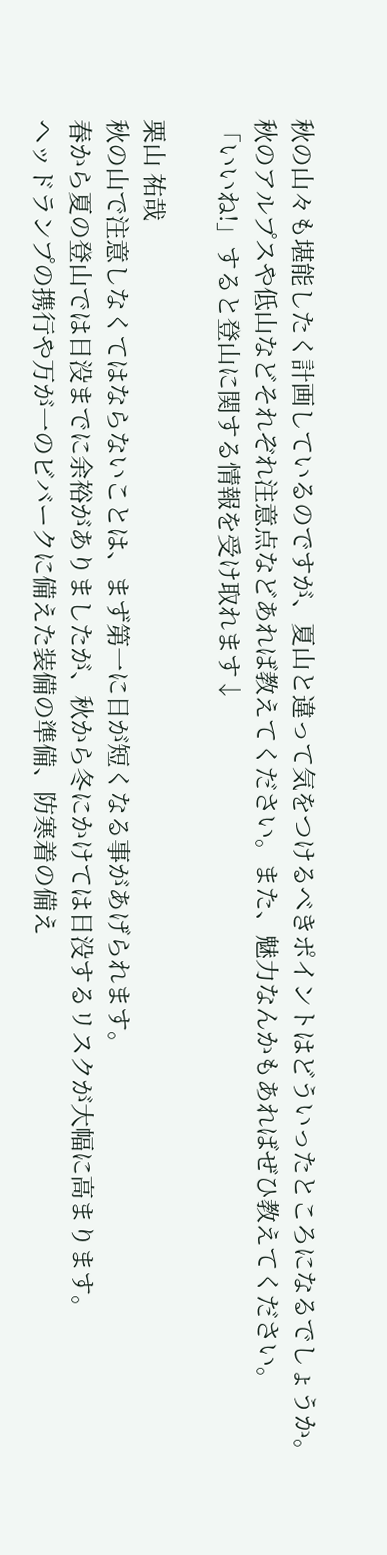秋の山々も堪能したく計画しているのですが、夏山と違って気をつけるべきポイントはどういったところになるでしょうか。
秋のアルプスや低山などそれぞれ注意点などあれば教えてください。また、魅力なんかもあればぜひ教えてください。
「いいね!」すると登山に関する情報を受け取れます↓

栗山 祐哉
秋の山で注意しなくてはならないことは、まず第一に日が短くなる事があげられます。
春から夏の登山では日没までに余裕がありましたが、秋から冬にかけては日没するリスクが大幅に高まります。
ヘッドランプの携行や万が一のビバークに備えた装備の準備、防寒着の備え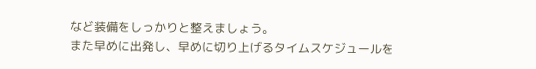など装備をしっかりと整えましょう。
また早めに出発し、早めに切り上げるタイムスケジュールを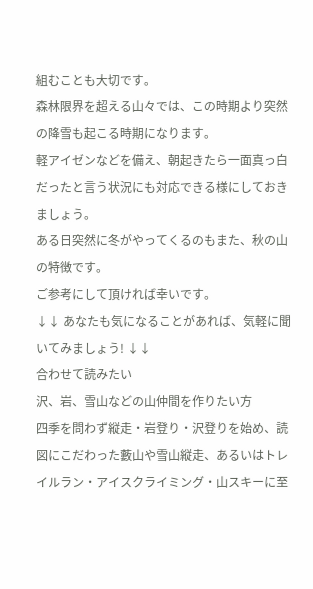組むことも大切です。
森林限界を超える山々では、この時期より突然の降雪も起こる時期になります。
軽アイゼンなどを備え、朝起きたら一面真っ白だったと言う状況にも対応できる様にしておきましょう。
ある日突然に冬がやってくるのもまた、秋の山の特徴です。
ご参考にして頂ければ幸いです。
↓↓ あなたも気になることがあれば、気軽に聞いてみましょう! ↓↓
合わせて読みたい
沢、岩、雪山などの山仲間を作りたい方
四季を問わず縦走・岩登り・沢登りを始め、読図にこだわった藪山や雪山縦走、あるいはトレイルラン・アイスクライミング・山スキーに至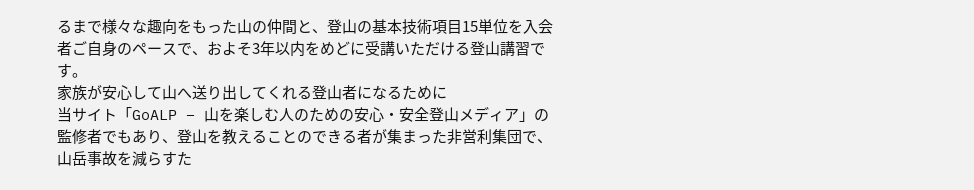るまで様々な趣向をもった山の仲間と、登山の基本技術項目15単位を入会者ご自身のペースで、およそ3年以内をめどに受講いただける登山講習です。
家族が安心して山へ送り出してくれる登山者になるために
当サイト「GoALP – 山を楽しむ人のための安心・安全登山メディア」の監修者でもあり、登山を教えることのできる者が集まった非営利集団で、山岳事故を減らすた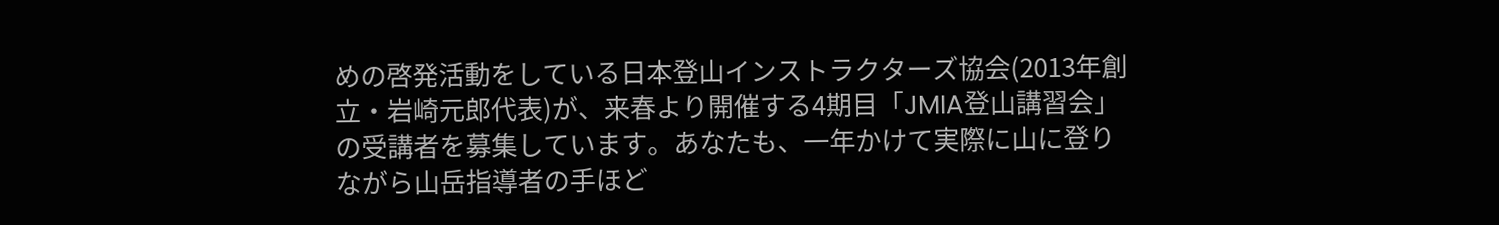めの啓発活動をしている日本登山インストラクターズ協会(2013年創立・岩崎元郎代表)が、来春より開催する4期目「JMIA登山講習会」の受講者を募集しています。あなたも、一年かけて実際に山に登りながら山岳指導者の手ほど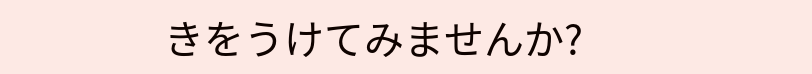きをうけてみませんか?